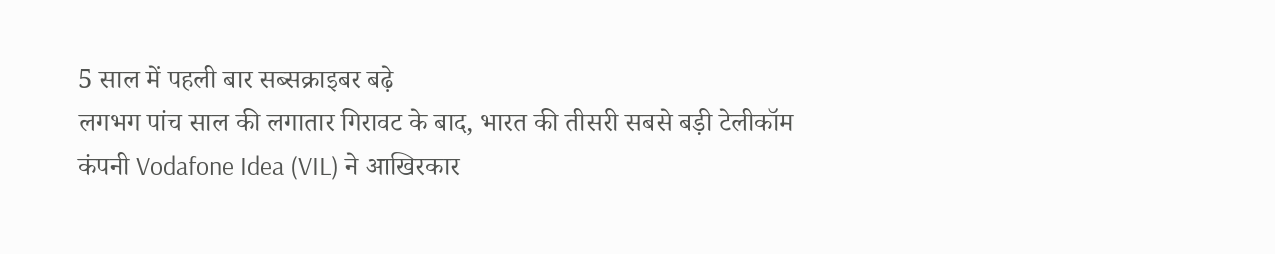5 साल में पहली बार सब्सक्राइबर बढ़े
लगभग पांच साल की लगातार गिरावट के बाद, भारत की तीसरी सबसे बड़ी टेलीकॉम कंपनी Vodafone Idea (VIL) ने आखिरकार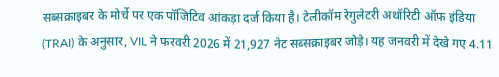सब्सक्राइबर के मोर्चे पर एक पॉजिटिव आंकड़ा दर्ज किया है। टेलीकॉम रेगुलेटरी अथॉरिटी ऑफ इंडिया (TRAI) के अनुसार, VIL ने फरवरी 2026 में 21,927 नेट सब्सक्राइबर जोड़े। यह जनवरी में देखे गए 4.11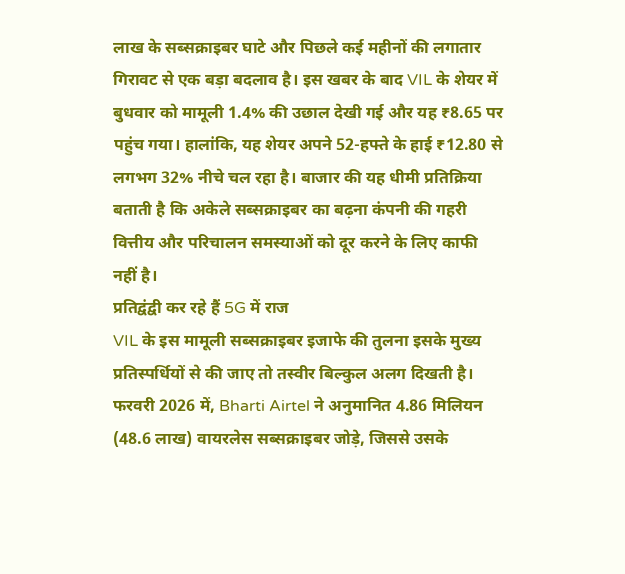लाख के सब्सक्राइबर घाटे और पिछले कई महीनों की लगातार गिरावट से एक बड़ा बदलाव है। इस खबर के बाद VIL के शेयर में बुधवार को मामूली 1.4% की उछाल देखी गई और यह ₹8.65 पर पहुंच गया। हालांकि, यह शेयर अपने 52-हफ्ते के हाई ₹12.80 से लगभग 32% नीचे चल रहा है। बाजार की यह धीमी प्रतिक्रिया बताती है कि अकेले सब्सक्राइबर का बढ़ना कंपनी की गहरी वित्तीय और परिचालन समस्याओं को दूर करने के लिए काफी नहीं है।
प्रतिद्वंद्वी कर रहे हैं 5G में राज
VIL के इस मामूली सब्सक्राइबर इजाफे की तुलना इसके मुख्य प्रतिस्पर्धियों से की जाए तो तस्वीर बिल्कुल अलग दिखती है। फरवरी 2026 में, Bharti Airtel ने अनुमानित 4.86 मिलियन (48.6 लाख) वायरलेस सब्सक्राइबर जोड़े, जिससे उसके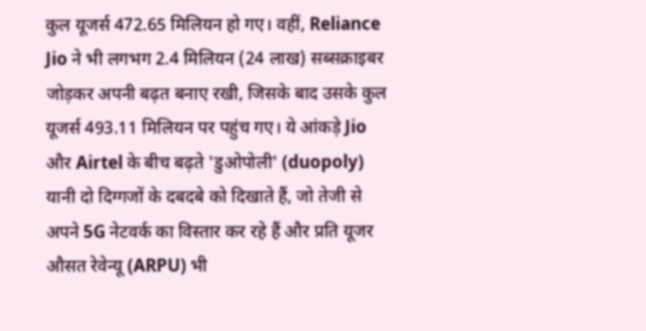कुल यूजर्स 472.65 मिलियन हो गए। वहीं, Reliance Jio ने भी लगभग 2.4 मिलियन (24 लाख) सब्सक्राइबर जोड़कर अपनी बढ़त बनाए रखी, जिसके बाद उसके कुल यूजर्स 493.11 मिलियन पर पहुंच गए। ये आंकड़े Jio और Airtel के बीच बढ़ते 'डुओपोली' (duopoly) यानी दो दिग्गजों के दबदबे को दिखाते हैं, जो तेजी से अपने 5G नेटवर्क का विस्तार कर रहे हैं और प्रति यूजर औसत रेवेन्यू (ARPU) भी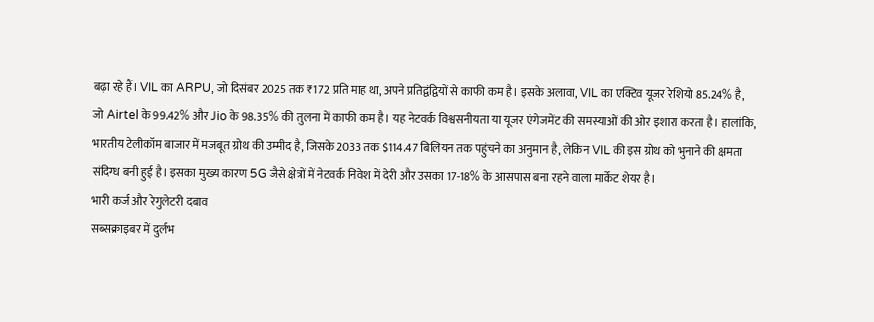बढ़ा रहे हैं। VIL का ARPU, जो दिसंबर 2025 तक ₹172 प्रति माह था, अपने प्रतिद्वंद्वियों से काफी कम है। इसके अलावा, VIL का एक्टिव यूजर रेशियो 85.24% है, जो Airtel के 99.42% और Jio के 98.35% की तुलना में काफी कम है। यह नेटवर्क विश्वसनीयता या यूजर एंगेजमेंट की समस्याओं की ओर इशारा करता है। हालांकि, भारतीय टेलीकॉम बाजार में मजबूत ग्रोथ की उम्मीद है, जिसके 2033 तक $114.47 बिलियन तक पहुंचने का अनुमान है, लेकिन VIL की इस ग्रोथ को भुनाने की क्षमता संदिग्ध बनी हुई है। इसका मुख्य कारण 5G जैसे क्षेत्रों में नेटवर्क निवेश में देरी और उसका 17-18% के आसपास बना रहने वाला मार्केट शेयर है।
भारी कर्ज और रेगुलेटरी दबाव
सब्सक्राइबर में दुर्लभ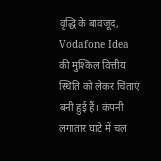वृद्धि के बावजूद, Vodafone Idea की मुश्किल वित्तीय स्थिति को लेकर चिंताएं बनी हुई हैं। कंपनी लगातार घाटे में चल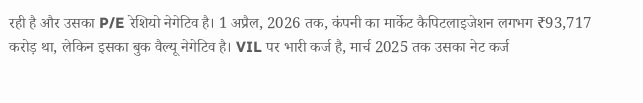रही है और उसका P/E रेशियो नेगेटिव है। 1 अप्रैल, 2026 तक, कंपनी का मार्केट कैपिटलाइजेशन लगभग ₹93,717 करोड़ था, लेकिन इसका बुक वैल्यू नेगेटिव है। VIL पर भारी कर्ज है, मार्च 2025 तक उसका नेट कर्ज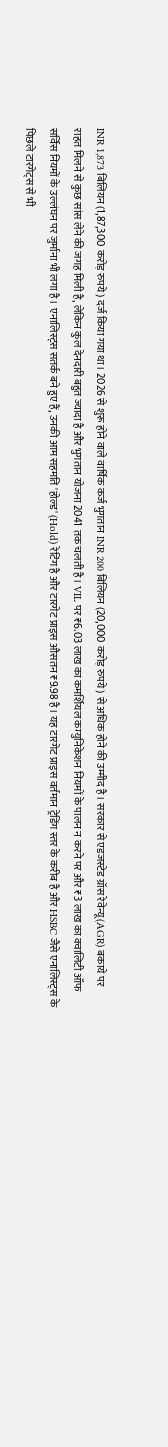INR 1,873 बिलियन (1,87,300 करोड़ रुपये) दर्ज किया गया था। 2026 से शुरू होने वाले वार्षिक कर्ज भुगतान INR 200 बिलियन (20,000 करोड़ रुपये) से अधिक होने की उम्मीद है। सरकार से एडजस्टेड ग्रॉस रेवेन्यू (AGR) बकाये पर राहत मिलने से कुछ सांस लेने की जगह मिली है, लेकिन कुल देनदारी बहुत ज्यादा है और भुगतान योजना 2041 तक चलती है। VIL पर ₹6.03 लाख का कमर्शियल कम्युनिकेशन नियमों के पालन न करने पर और ₹3 लाख का क्वालिटी ऑफ सर्विस नियमों के उल्लंघन पर जुर्माना भी लगा है। एनालिस्ट्स सतर्क बने हुए हैं, उनकी आम सहमति 'होल्ड' (Hold) रेटिंग है और टारगेट प्राइस औसतन ₹9.98 है। यह टारगेट प्राइस वर्तमान ट्रेडिंग स्तर के करीब है और HSBC जैसे एनालिस्ट्स के पिछले टारगेट्स से भी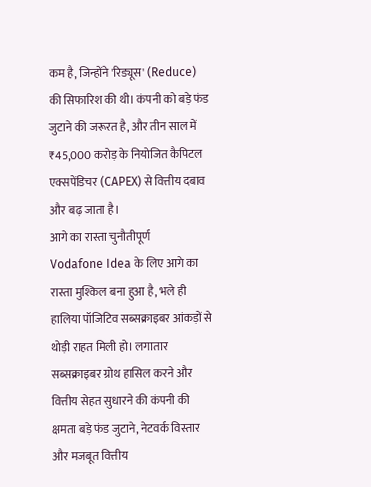कम है, जिन्होंने 'रिड्यूस' (Reduce) की सिफारिश की थी। कंपनी को बड़े फंड जुटाने की जरूरत है, और तीन साल में ₹45,000 करोड़ के नियोजित कैपिटल एक्सपेंडिचर (CAPEX) से वित्तीय दबाव और बढ़ जाता है।
आगे का रास्ता चुनौतीपूर्ण
Vodafone Idea के लिए आगे का रास्ता मुश्किल बना हुआ है, भले ही हालिया पॉजिटिव सब्सक्राइबर आंकड़ों से थोड़ी राहत मिली हो। लगातार सब्सक्राइबर ग्रोथ हासिल करने और वित्तीय सेहत सुधारने की कंपनी की क्षमता बड़े फंड जुटाने, नेटवर्क विस्तार और मजबूत वित्तीय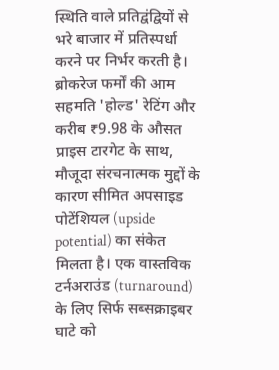स्थिति वाले प्रतिद्वंद्वियों से भरे बाजार में प्रतिस्पर्धा करने पर निर्भर करती है। ब्रोकरेज फर्मों की आम सहमति 'होल्ड' रेटिंग और करीब ₹9.98 के औसत प्राइस टारगेट के साथ, मौजूदा संरचनात्मक मुद्दों के कारण सीमित अपसाइड पोटेंशियल (upside potential) का संकेत मिलता है। एक वास्तविक टर्नअराउंड (turnaround) के लिए सिर्फ सब्सक्राइबर घाटे को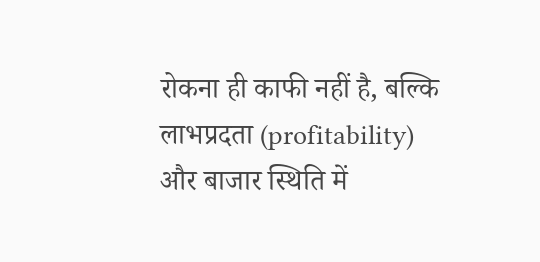रोकना ही काफी नहीं है, बल्कि लाभप्रदता (profitability) और बाजार स्थिति में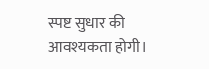स्पष्ट सुधार की आवश्यकता होगी।